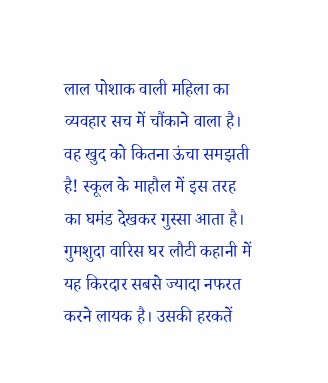लाल पोशाक वाली महिला का व्यवहार सच में चौंकाने वाला है। वह खुद को कितना ऊंचा समझती है! स्कूल के माहौल में इस तरह का घमंड देखकर गुस्सा आता है। गुमशुदा वारिस घर लौटी कहानी में यह किरदार सबसे ज्यादा नफरत करने लायक है। उसकी हरकतें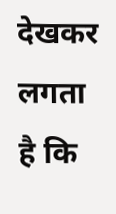देखकर लगता है कि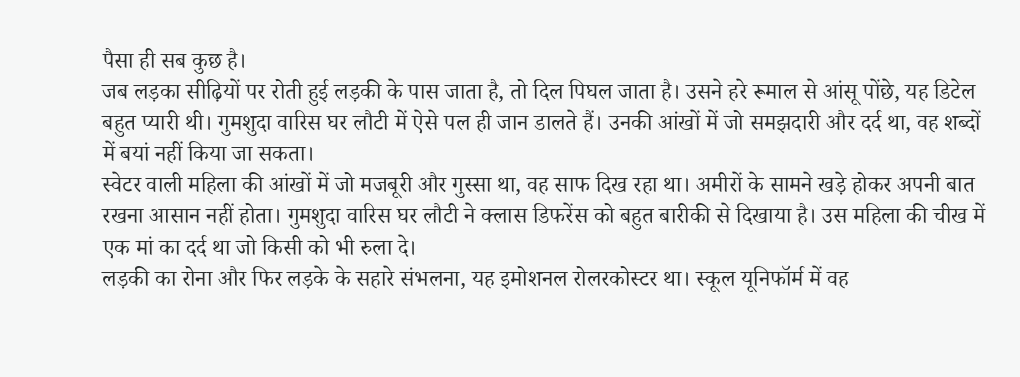पैसा ही सब कुछ है।
जब लड़का सीढ़ियों पर रोती हुई लड़की के पास जाता है, तो दिल पिघल जाता है। उसने हरे रूमाल से आंसू पोंछे, यह डिटेल बहुत प्यारी थी। गुमशुदा वारिस घर लौटी में ऐसे पल ही जान डालते हैं। उनकी आंखों में जो समझदारी और दर्द था, वह शब्दों में बयां नहीं किया जा सकता।
स्वेटर वाली महिला की आंखों में जो मजबूरी और गुस्सा था, वह साफ दिख रहा था। अमीरों के सामने खड़े होकर अपनी बात रखना आसान नहीं होता। गुमशुदा वारिस घर लौटी ने क्लास डिफरेंस को बहुत बारीकी से दिखाया है। उस महिला की चीख में एक मां का दर्द था जो किसी को भी रुला दे।
लड़की का रोना और फिर लड़के के सहारे संभलना, यह इमोशनल रोलरकोस्टर था। स्कूल यूनिफॉर्म में वह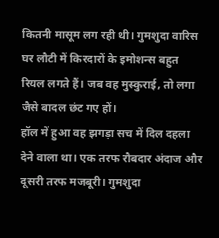कितनी मासूम लग रही थी। गुमशुदा वारिस घर लौटी में किरदारों के इमोशन्स बहुत रियल लगते हैं। जब वह मुस्कुराई, तो लगा जैसे बादल छंट गए हों।
हॉल में हुआ वह झगड़ा सच में दिल दहला देने वाला था। एक तरफ रौबदार अंदाज और दूसरी तरफ मजबूरी। गुमशुदा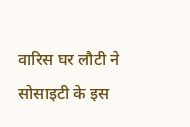वारिस घर लौटी ने सोसाइटी के इस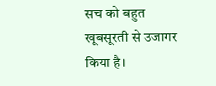सच को बहुत खूबसूरती से उजागर किया है।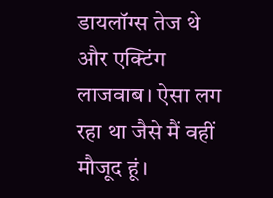डायलॉग्स तेज थे और एक्टिंग लाजवाब। ऐसा लग रहा था जैसे मैं वहीं मौजूद हूं।